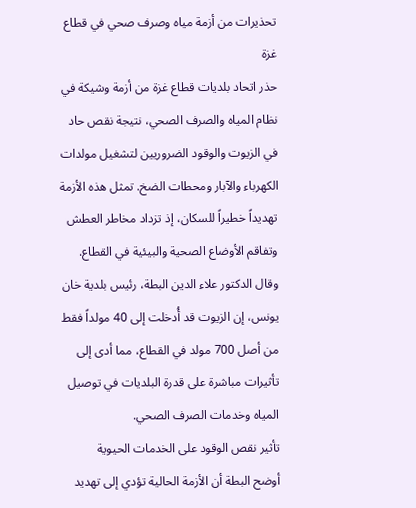تحذيرات من أزمة مياه وصرف صحي في قطاع غزة
حذر اتحاد بلديات قطاع غزة من أزمة وشيكة في نظام المياه والصرف الصحي، نتيجة نقص حاد في الزيوت والوقود الضروريين لتشغيل مولدات الكهرباء والآبار ومحطات الضخ. تمثل هذه الأزمة تهديداً خطيراً للسكان، إذ تزداد مخاطر العطش وتفاقم الأوضاع الصحية والبيئية في القطاع.
وقال الدكتور علاء الدين البطة، رئيس بلدية خان يونس، إن الزيوت قد أُدخلت إلى 40 مولداً فقط من أصل 700 مولد في القطاع، مما أدى إلى تأثيرات مباشرة على قدرة البلديات في توصيل المياه وخدمات الصرف الصحي.
تأثير نقص الوقود على الخدمات الحيوية
أوضح البطة أن الأزمة الحالية تؤدي إلى تهديد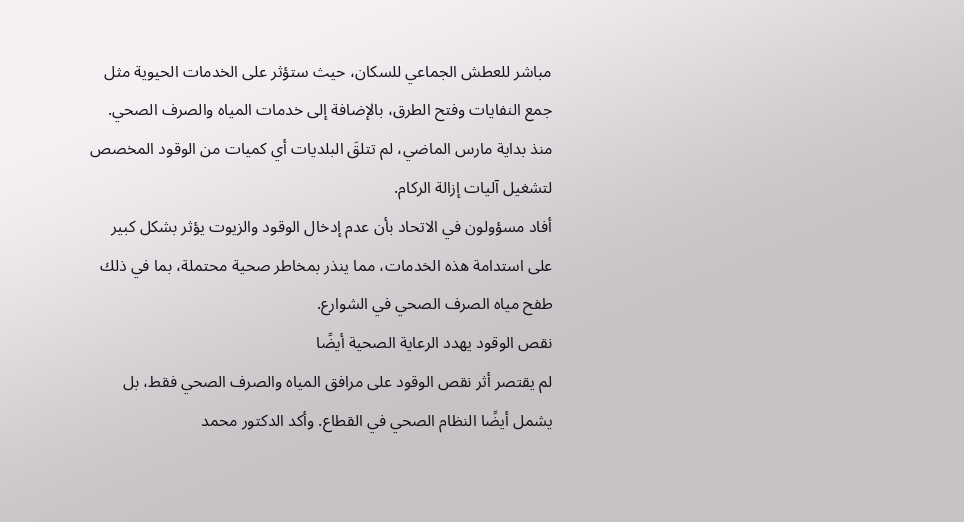مباشر للعطش الجماعي للسكان، حيث ستؤثر على الخدمات الحيوية مثل جمع النفايات وفتح الطرق، بالإضافة إلى خدمات المياه والصرف الصحي. منذ بداية مارس الماضي، لم تتلقَ البلديات أي كميات من الوقود المخصص لتشغيل آليات إزالة الركام.
أفاد مسؤولون في الاتحاد بأن عدم إدخال الوقود والزيوت يؤثر بشكل كبير على استدامة هذه الخدمات، مما ينذر بمخاطر صحية محتملة، بما في ذلك طفح مياه الصرف الصحي في الشوارع.
نقص الوقود يهدد الرعاية الصحية أيضًا
لم يقتصر أثر نقص الوقود على مرافق المياه والصرف الصحي فقط، بل يشمل أيضًا النظام الصحي في القطاع. وأكد الدكتور محمد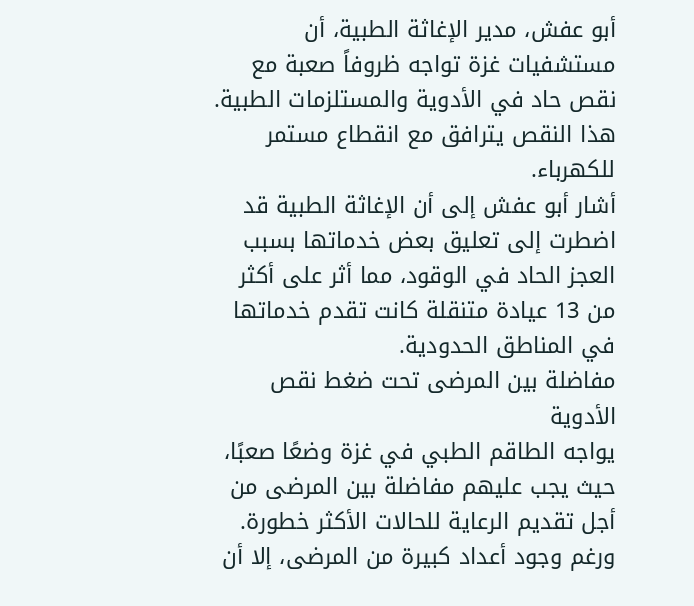أبو عفش، مدير الإغاثة الطبية، أن مستشفيات غزة تواجه ظروفاً صعبة مع نقص حاد في الأدوية والمستلزمات الطبية. هذا النقص يترافق مع انقطاع مستمر للكهرباء.
أشار أبو عفش إلى أن الإغاثة الطبية قد اضطرت إلى تعليق بعض خدماتها بسبب العجز الحاد في الوقود، مما أثر على أكثر من 13 عيادة متنقلة كانت تقدم خدماتها في المناطق الحدودية.
مفاضلة بين المرضى تحت ضغط نقص الأدوية
يواجه الطاقم الطبي في غزة وضعًا صعبًا، حيث يجب عليهم مفاضلة بين المرضى من أجل تقديم الرعاية للحالات الأكثر خطورة. ورغم وجود أعداد كبيرة من المرضى، إلا أن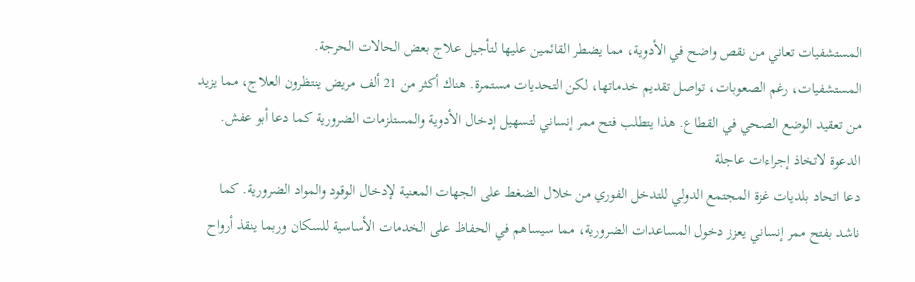المستشفيات تعاني من نقص واضح في الأدوية، مما يضطر القائمين عليها لتأجيل علاج بعض الحالات الحرجة.
المستشفيات، رغم الصعوبات، تواصل تقديم خدماتها، لكن التحديات مستمرة. هناك أكثر من 21 ألف مريض ينتظرون العلاج، مما يزيد من تعقيد الوضع الصحي في القطاع. هذا يتطلب فتح ممر إنساني لتسهيل إدخال الأدوية والمستلزمات الضرورية كما دعا أبو عفش.
الدعوة لاتخاذ إجراءات عاجلة
دعا اتحاد بلديات غزة المجتمع الدولي للتدخل الفوري من خلال الضغط على الجهات المعنية لإدخال الوقود والمواد الضرورية. كما ناشد بفتح ممر إنساني يعزز دخول المساعدات الضرورية، مما سيساهم في الحفاظ على الخدمات الأساسية للسكان وربما ينقذ أرواح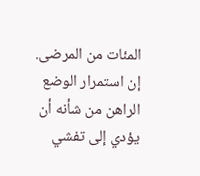المئات من المرضى.
إن استمرار الوضع الراهن من شأنه أن يؤدي إلى تفشي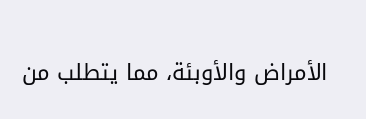الأمراض والأوبئة، مما يتطلب من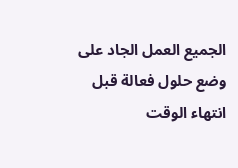الجميع العمل الجاد على وضع حلول فعالة قبل انتهاء الوقت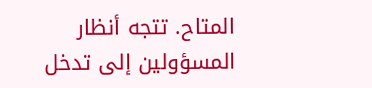المتاح. تتجه أنظار المسؤولين إلى تدخل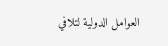العوامل الدولية لتلافي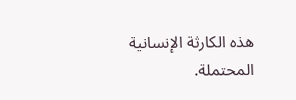هذه الكارثة الإنسانية المحتملة.